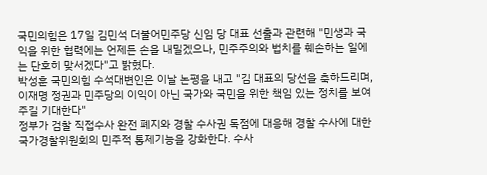국민의힘은 17일 김민석 더불어민주당 신임 당 대표 선출과 관련해 "민생과 국익을 위한 협력에는 언제든 손을 내밀겠으나, 민주주의와 법치를 훼손하는 일에는 단호히 맞서겠다"고 밝혔다.
박성훈 국민의힘 수석대변인은 이날 논평을 내고 "김 대표의 당선을 축하드리며, 이재명 정권과 민주당의 이익이 아닌 국가와 국민을 위한 책임 있는 정치를 보여주길 기대한다"
정부가 검찰 직접수사 완전 폐지와 경찰 수사권 독점에 대응해 경찰 수사에 대한 국가경찰위원회의 민주적 통제기능을 강화한다. 수사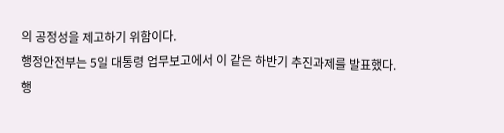의 공정성을 제고하기 위함이다.
행정안전부는 5일 대통령 업무보고에서 이 같은 하반기 추진과제를 발표했다.
행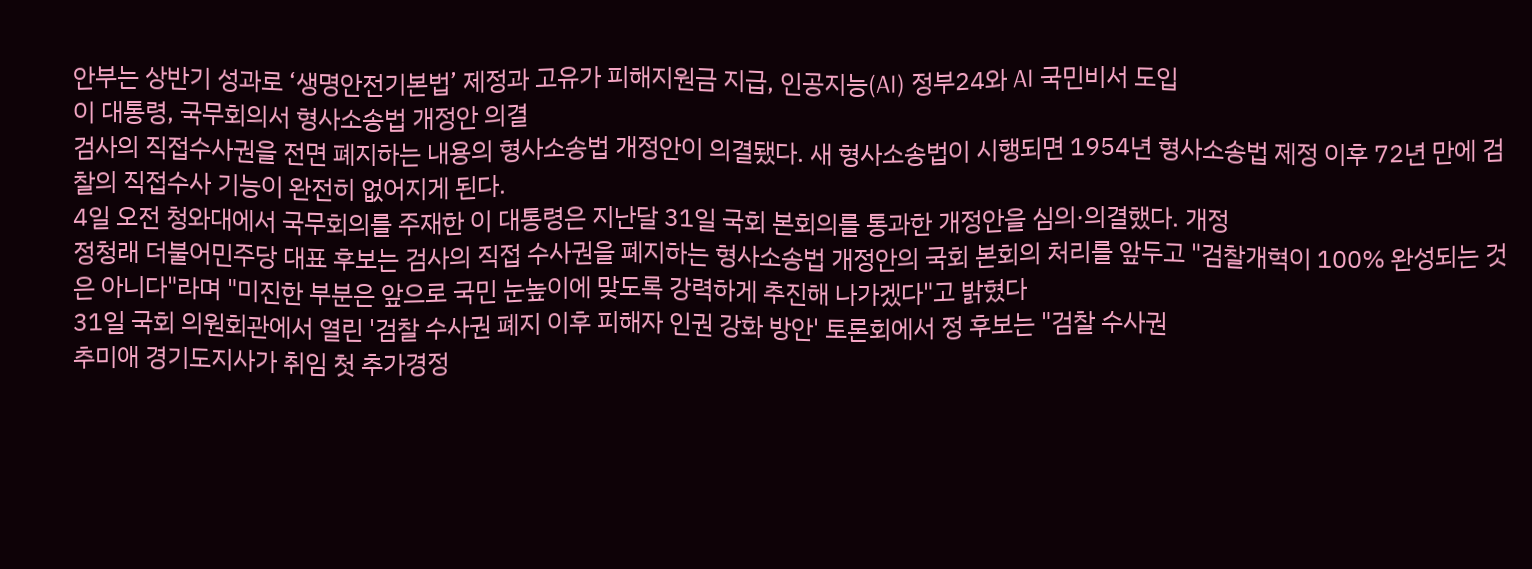안부는 상반기 성과로 ‘생명안전기본법’ 제정과 고유가 피해지원금 지급, 인공지능(AI) 정부24와 AI 국민비서 도입
이 대통령, 국무회의서 형사소송법 개정안 의결
검사의 직접수사권을 전면 폐지하는 내용의 형사소송법 개정안이 의결됐다. 새 형사소송법이 시행되면 1954년 형사소송법 제정 이후 72년 만에 검찰의 직접수사 기능이 완전히 없어지게 된다.
4일 오전 청와대에서 국무회의를 주재한 이 대통령은 지난달 31일 국회 본회의를 통과한 개정안을 심의·의결했다. 개정
정청래 더불어민주당 대표 후보는 검사의 직접 수사권을 폐지하는 형사소송법 개정안의 국회 본회의 처리를 앞두고 "검찰개혁이 100% 완성되는 것은 아니다"라며 "미진한 부분은 앞으로 국민 눈높이에 맞도록 강력하게 추진해 나가겠다"고 밝혔다
31일 국회 의원회관에서 열린 '검찰 수사권 폐지 이후 피해자 인권 강화 방안' 토론회에서 정 후보는 "검찰 수사권
추미애 경기도지사가 취임 첫 추가경정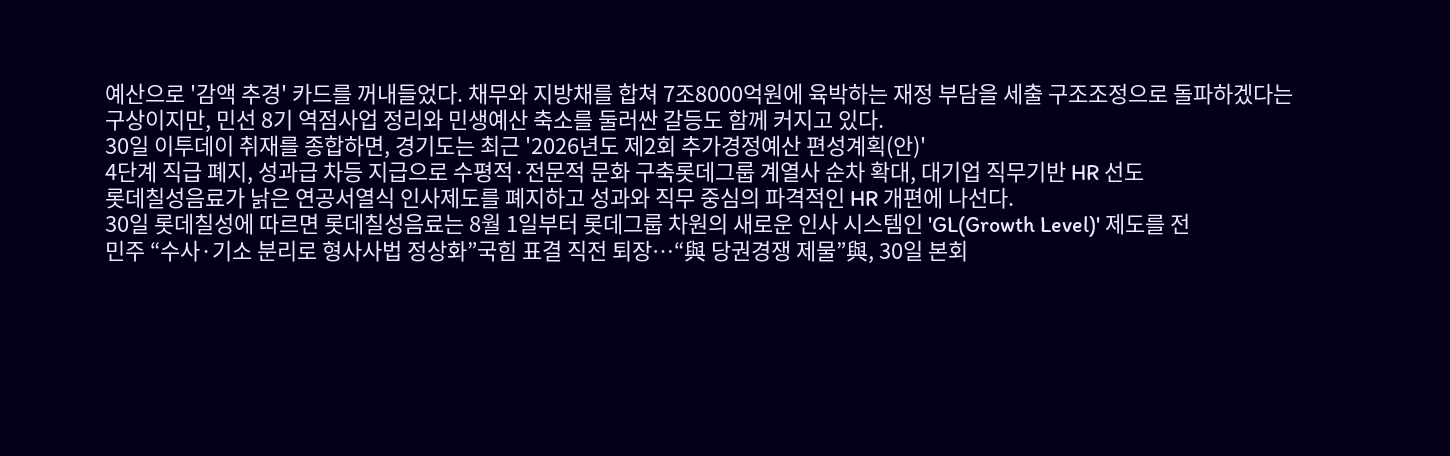예산으로 '감액 추경' 카드를 꺼내들었다. 채무와 지방채를 합쳐 7조8000억원에 육박하는 재정 부담을 세출 구조조정으로 돌파하겠다는 구상이지만, 민선 8기 역점사업 정리와 민생예산 축소를 둘러싼 갈등도 함께 커지고 있다.
30일 이투데이 취재를 종합하면, 경기도는 최근 '2026년도 제2회 추가경정예산 편성계획(안)'
4단계 직급 폐지, 성과급 차등 지급으로 수평적·전문적 문화 구축롯데그룹 계열사 순차 확대, 대기업 직무기반 HR 선도
롯데칠성음료가 낡은 연공서열식 인사제도를 폐지하고 성과와 직무 중심의 파격적인 HR 개편에 나선다.
30일 롯데칠성에 따르면 롯데칠성음료는 8월 1일부터 롯데그룹 차원의 새로운 인사 시스템인 'GL(Growth Level)' 제도를 전
민주 “수사·기소 분리로 형사사법 정상화”국힘 표결 직전 퇴장…“與 당권경쟁 제물”與, 30일 본회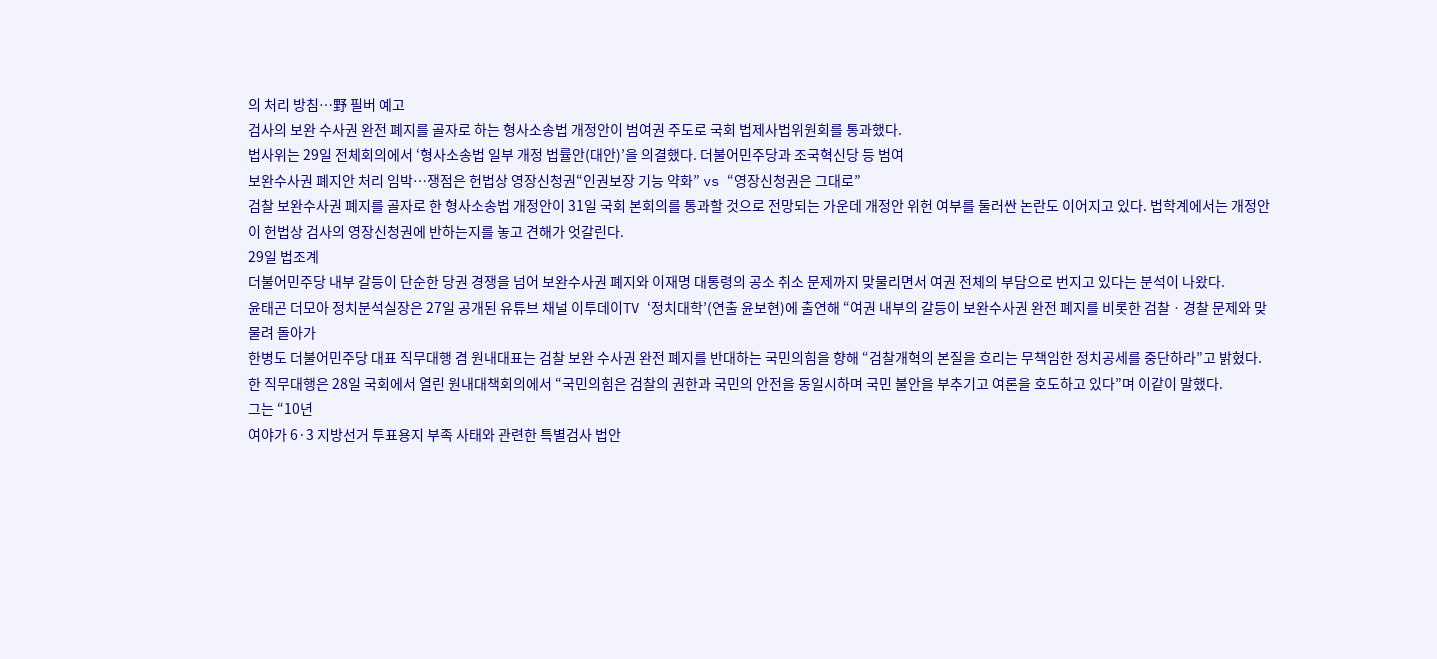의 처리 방침…野 필버 예고
검사의 보완 수사권 완전 폐지를 골자로 하는 형사소송법 개정안이 범여권 주도로 국회 법제사법위원회를 통과했다.
법사위는 29일 전체회의에서 ‘형사소송법 일부 개정 법률안(대안)’을 의결했다. 더불어민주당과 조국혁신당 등 범여
보완수사권 폐지안 처리 임박…쟁점은 헌법상 영장신청권“인권보장 기능 약화” vs “영장신청권은 그대로”
검찰 보완수사권 폐지를 골자로 한 형사소송법 개정안이 31일 국회 본회의를 통과할 것으로 전망되는 가운데 개정안 위헌 여부를 둘러싼 논란도 이어지고 있다. 법학계에서는 개정안이 헌법상 검사의 영장신청권에 반하는지를 놓고 견해가 엇갈린다.
29일 법조계
더불어민주당 내부 갈등이 단순한 당권 경쟁을 넘어 보완수사권 폐지와 이재명 대통령의 공소 취소 문제까지 맞물리면서 여권 전체의 부담으로 번지고 있다는 분석이 나왔다.
윤태곤 더모아 정치분석실장은 27일 공개된 유튜브 채널 이투데이TV ‘정치대학’(연출 윤보현)에 출연해 “여권 내부의 갈등이 보완수사권 완전 폐지를 비롯한 검찰ㆍ경찰 문제와 맞물려 돌아가
한병도 더불어민주당 대표 직무대행 겸 원내대표는 검찰 보완 수사권 완전 폐지를 반대하는 국민의힘을 향해 “검찰개혁의 본질을 흐리는 무책임한 정치공세를 중단하라”고 밝혔다.
한 직무대행은 28일 국회에서 열린 원내대책회의에서 “국민의힘은 검찰의 권한과 국민의 안전을 동일시하며 국민 불안을 부추기고 여론을 호도하고 있다”며 이같이 말했다.
그는 “10년
여야가 6·3 지방선거 투표용지 부족 사태와 관련한 특별검사 법안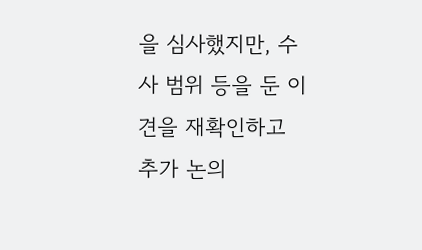을 심사했지만, 수사 범위 등을 둔 이견을 재확인하고 추가 논의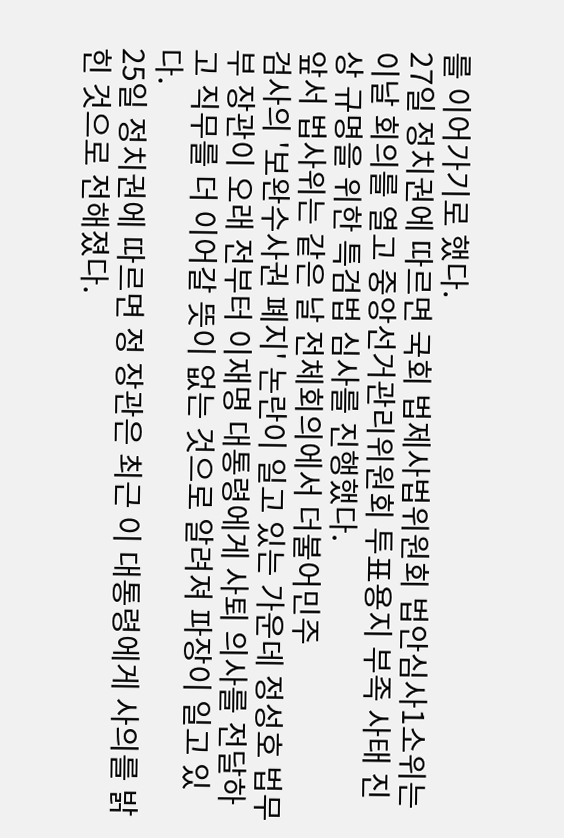를 이어가기로 했다.
27일 정치권에 따르면 국회 법제사법위원회 법안심사1소위는 이날 회의를 열고 중앙선거관리위원회 투표용지 부족 사태 진상 규명을 위한 특검법 심사를 진행했다.
앞서 법사위는 같은 날 전체회의에서 더불어민주
검사의 '보완수사권 폐지' 논란이 일고 있는 가운데 정성호 법무부 장관이 오래 전부터 이재명 대통령에게 사퇴 의사를 전달하고 직무를 더 이어갈 뜻이 없는 것으로 알려져 파장이 일고 있다.
25일 정치권에 따르면 정 장관은 최근 이 대통령에게 사의를 밝힌 것으로 전해졌다.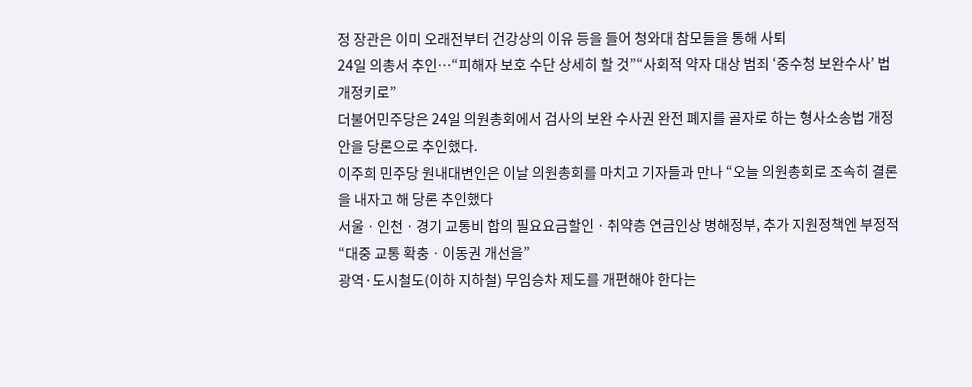정 장관은 이미 오래전부터 건강상의 이유 등을 들어 청와대 참모들을 통해 사퇴
24일 의총서 추인…“피해자 보호 수단 상세히 할 것”“사회적 약자 대상 범죄 ‘중수청 보완수사’ 법개정키로”
더불어민주당은 24일 의원총회에서 검사의 보완 수사권 완전 폐지를 골자로 하는 형사소송법 개정안을 당론으로 추인했다.
이주희 민주당 원내대변인은 이날 의원총회를 마치고 기자들과 만나 “오늘 의원총회로 조속히 결론을 내자고 해 당론 추인했다
서울ㆍ인천ㆍ경기 교통비 합의 필요요금할인ㆍ취약층 연금인상 병해정부, 추가 지원정책엔 부정적“대중 교통 확충ㆍ이동권 개선을”
광역·도시철도(이하 지하철) 무임승차 제도를 개편해야 한다는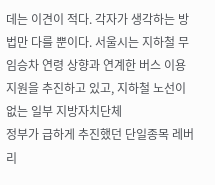데는 이견이 적다. 각자가 생각하는 방법만 다를 뿐이다. 서울시는 지하철 무임승차 연령 상향과 연계한 버스 이용 지원을 추진하고 있고, 지하철 노선이 없는 일부 지방자치단체
정부가 급하게 추진했던 단일종목 레버리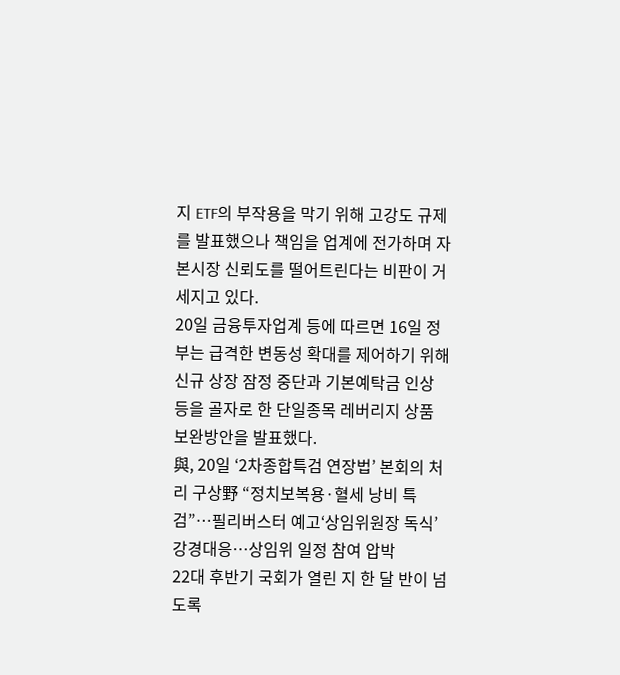지 ETF의 부작용을 막기 위해 고강도 규제를 발표했으나 책임을 업계에 전가하며 자본시장 신뢰도를 떨어트린다는 비판이 거세지고 있다.
20일 금융투자업계 등에 따르면 16일 정부는 급격한 변동성 확대를 제어하기 위해 신규 상장 잠정 중단과 기본예탁금 인상 등을 골자로 한 단일종목 레버리지 상품 보완방안을 발표했다.
與, 20일 ‘2차종합특검 연장법’ 본회의 처리 구상野 “정치보복용·혈세 낭비 특검”…필리버스터 예고‘상임위원장 독식’ 강경대응…상임위 일정 참여 압박
22대 후반기 국회가 열린 지 한 달 반이 넘도록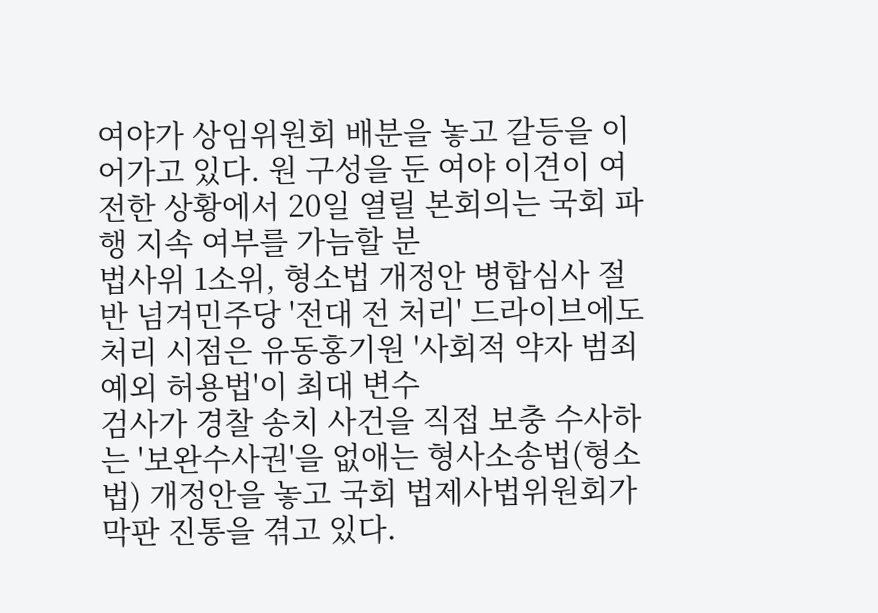여야가 상임위원회 배분을 놓고 갈등을 이어가고 있다. 원 구성을 둔 여야 이견이 여전한 상황에서 20일 열릴 본회의는 국회 파행 지속 여부를 가늠할 분
법사위 1소위, 형소법 개정안 병합심사 절반 넘겨민주당 '전대 전 처리' 드라이브에도 처리 시점은 유동홍기원 '사회적 약자 범죄 예외 허용법'이 최대 변수
검사가 경찰 송치 사건을 직접 보충 수사하는 '보완수사권'을 없애는 형사소송법(형소법) 개정안을 놓고 국회 법제사법위원회가 막판 진통을 겪고 있다.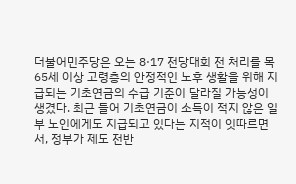더불어민주당은 오는 8·17 전당대회 전 처리를 목
65세 이상 고령층의 안정적인 노후 생활을 위해 지급되는 기초연금의 수급 기준이 달라질 가능성이 생겼다. 최근 들어 기초연금이 소득이 적지 않은 일부 노인에게도 지급되고 있다는 지적이 잇따르면서, 정부가 제도 전반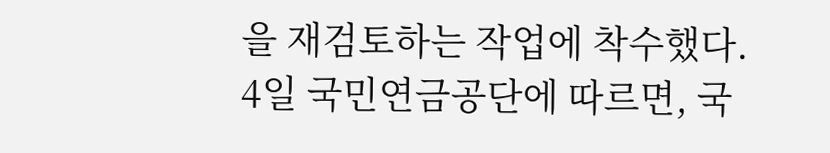을 재검토하는 작업에 착수했다.
4일 국민연금공단에 따르면, 국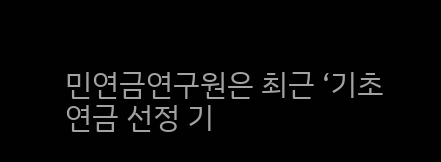민연금연구원은 최근 ‘기초연금 선정 기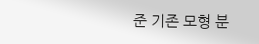준 기존 모형 분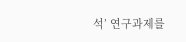석’ 연구과제를